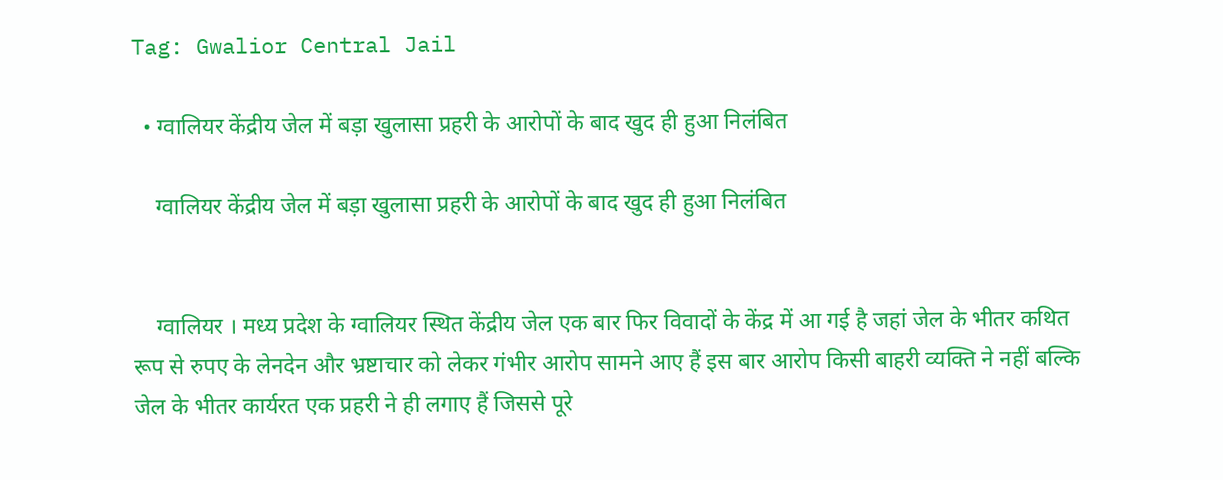Tag: Gwalior Central Jail

  • ग्वालियर केंद्रीय जेल में बड़ा खुलासा प्रहरी के आरोपों के बाद खुद ही हुआ निलंबित

    ग्वालियर केंद्रीय जेल में बड़ा खुलासा प्रहरी के आरोपों के बाद खुद ही हुआ निलंबित


    ग्वालियर । मध्य प्रदेश के ग्वालियर स्थित केंद्रीय जेल एक बार फिर विवादों के केंद्र में आ गई है जहां जेल के भीतर कथित रूप से रुपए के लेनदेन और भ्रष्टाचार को लेकर गंभीर आरोप सामने आए हैं इस बार आरोप किसी बाहरी व्यक्ति ने नहीं बल्कि जेल के भीतर कार्यरत एक प्रहरी ने ही लगाए हैं जिससे पूरे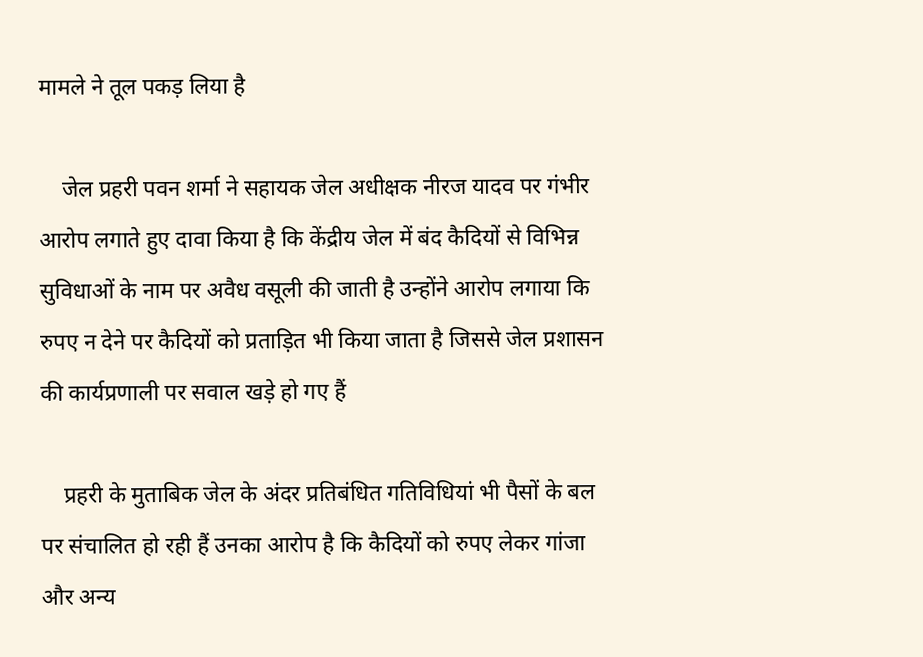मामले ने तूल पकड़ लिया है

    जेल प्रहरी पवन शर्मा ने सहायक जेल अधीक्षक नीरज यादव पर गंभीर आरोप लगाते हुए दावा किया है कि केंद्रीय जेल में बंद कैदियों से विभिन्न सुविधाओं के नाम पर अवैध वसूली की जाती है उन्होंने आरोप लगाया कि रुपए न देने पर कैदियों को प्रताड़ित भी किया जाता है जिससे जेल प्रशासन की कार्यप्रणाली पर सवाल खड़े हो गए हैं

    प्रहरी के मुताबिक जेल के अंदर प्रतिबंधित गतिविधियां भी पैसों के बल पर संचालित हो रही हैं उनका आरोप है कि कैदियों को रुपए लेकर गांजा और अन्य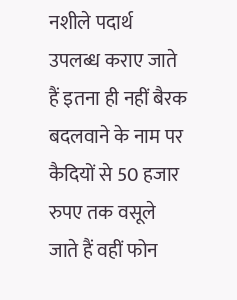नशीले पदार्थ उपलब्ध कराए जाते हैं इतना ही नहीं बैरक बदलवाने के नाम पर कैदियों से 50 हजार रुपए तक वसूले जाते हैं वहीं फोन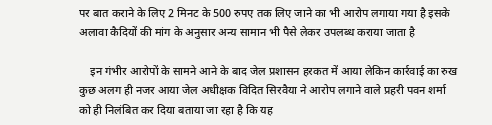पर बात कराने के लिए 2 मिनट के 500 रुपए तक लिए जाने का भी आरोप लगाया गया है इसके अलावा कैदियों की मांग के अनुसार अन्य सामान भी पैसे लेकर उपलब्ध कराया जाता है

    इन गंभीर आरोपों के सामने आने के बाद जेल प्रशासन हरकत में आया लेकिन कार्रवाई का रुख कुछ अलग ही नजर आया जेल अधीक्षक विदित सिरवैया ने आरोप लगाने वाले प्रहरी पवन शर्मा को ही निलंबित कर दिया बताया जा रहा है कि यह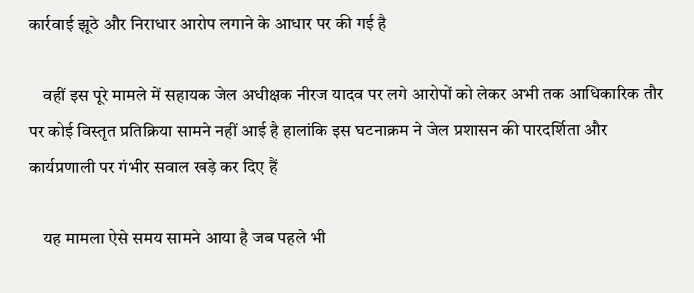कार्रवाई झूठे और निराधार आरोप लगाने के आधार पर की गई है

    वहीं इस पूरे मामले में सहायक जेल अधीक्षक नीरज यादव पर लगे आरोपों को लेकर अभी तक आधिकारिक तौर पर कोई विस्तृत प्रतिक्रिया सामने नहीं आई है हालांकि इस घटनाक्रम ने जेल प्रशासन की पारदर्शिता और कार्यप्रणाली पर गंभीर सवाल खड़े कर दिए हैं

    यह मामला ऐसे समय सामने आया है जब पहले भी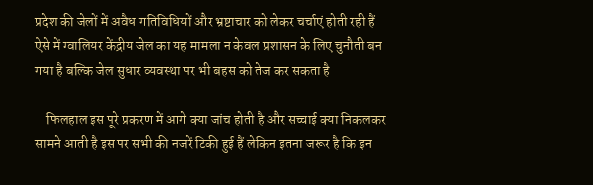प्रदेश की जेलों में अवैध गतिविधियों और भ्रष्टाचार को लेकर चर्चाएं होती रही हैं ऐसे में ग्वालियर केंद्रीय जेल का यह मामला न केवल प्रशासन के लिए चुनौती बन गया है बल्कि जेल सुधार व्यवस्था पर भी बहस को तेज कर सकता है

    फिलहाल इस पूरे प्रकरण में आगे क्या जांच होती है और सच्चाई क्या निकलकर सामने आती है इस पर सभी की नजरें टिकी हुई हैं लेकिन इतना जरूर है कि इन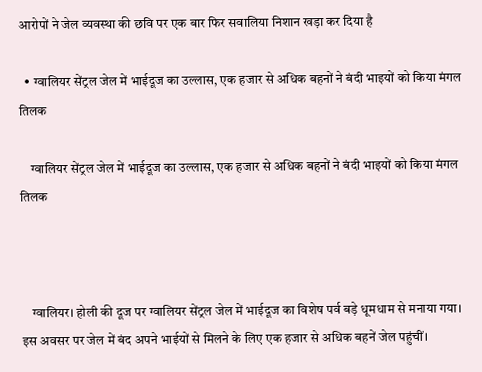आरोपों ने जेल व्यवस्था की छवि पर एक बार फिर सवालिया निशान खड़ा कर दिया है

  • ग्वालियर सेंट्रल जेल में भाईदूज का उल्लास, एक हजार से अधिक बहनों ने बंदी भाइयों को किया मंगल तिलक

    ग्वालियर सेंट्रल जेल में भाईदूज का उल्लास, एक हजार से अधिक बहनों ने बंदी भाइयों को किया मंगल तिलक



    ग्वालियर। होली की दूज पर ग्वालियर सेंट्रल जेल में भाईदूज का विशेष पर्व बड़े धूमधाम से मनाया गया। इस अवसर पर जेल में बंद अपने भाईयों से मिलने के लिए एक हजार से अधिक बहनें जेल पहुंचीं।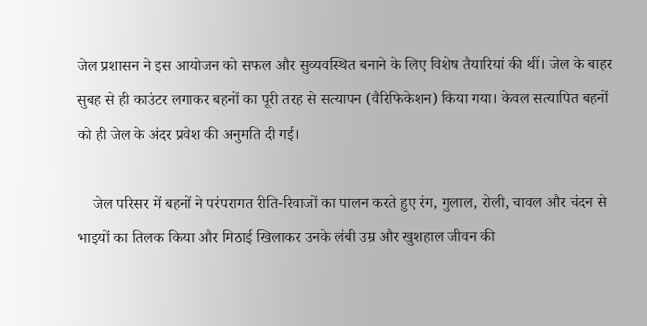जेल प्रशासन ने इस आयोजन को सफल और सुव्यवस्थित बनाने के लिए विशेष तैयारियां की थीं। जेल के बाहर सुबह से ही काउंटर लगाकर बहनों का पूरी तरह से सत्यापन (वैरिफिकेशन) किया गया। केवल सत्यापित बहनों को ही जेल के अंदर प्रवेश की अनुमति दी गई।

    जेल परिसर में बहनों ने परंपरागत रीति-रिवाजों का पालन करते हुए रंग, गुलाल, रोली, चावल और चंदन से भाइयों का तिलक किया और मिठाई खिलाकर उनके लंबी उम्र और खुशहाल जीवन की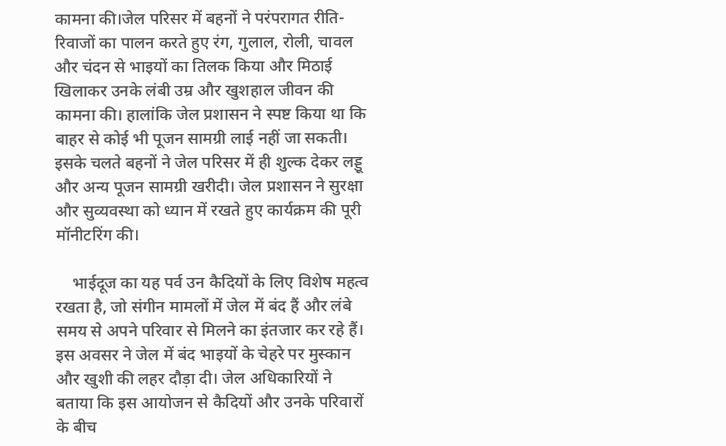कामना की।जेल परिसर में बहनों ने परंपरागत रीति-रिवाजों का पालन करते हुए रंग, गुलाल, रोली, चावल और चंदन से भाइयों का तिलक किया और मिठाई खिलाकर उनके लंबी उम्र और खुशहाल जीवन की कामना की। हालांकि जेल प्रशासन ने स्पष्ट किया था कि बाहर से कोई भी पूजन सामग्री लाई नहीं जा सकती। इसके चलते बहनों ने जेल परिसर में ही शुल्क देकर लड्डू और अन्य पूजन सामग्री खरीदी। जेल प्रशासन ने सुरक्षा और सुव्यवस्था को ध्यान में रखते हुए कार्यक्रम की पूरी मॉनीटरिंग की।

    भाईदूज का यह पर्व उन कैदियों के लिए विशेष महत्व रखता है, जो संगीन मामलों में जेल में बंद हैं और लंबे समय से अपने परिवार से मिलने का इंतजार कर रहे हैं। इस अवसर ने जेल में बंद भाइयों के चेहरे पर मुस्कान और खुशी की लहर दौड़ा दी। जेल अधिकारियों ने बताया कि इस आयोजन से कैदियों और उनके परिवारों के बीच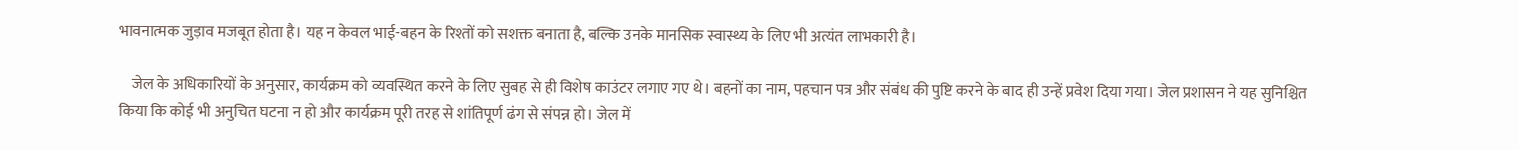भावनात्मक जुड़ाव मजबूत होता है। यह न केवल भाई-बहन के रिश्तों को सशक्त बनाता है, बल्कि उनके मानसिक स्वास्थ्य के लिए भी अत्यंत लाभकारी है।

    जेल के अधिकारियों के अनुसार, कार्यक्रम को व्यवस्थित करने के लिए सुबह से ही विशेष काउंटर लगाए गए थे। बहनों का नाम, पहचान पत्र और संबंध की पुष्टि करने के बाद ही उन्हें प्रवेश दिया गया। जेल प्रशासन ने यह सुनिश्चित किया कि कोई भी अनुचित घटना न हो और कार्यक्रम पूरी तरह से शांतिपूर्ण ढंग से संपन्न हो। जेल में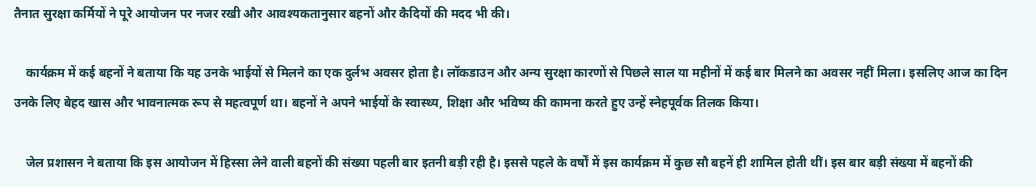तैनात सुरक्षा कर्मियों ने पूरे आयोजन पर नजर रखी और आवश्यकतानुसार बहनों और कैदियों की मदद भी की।

    कार्यक्रम में कई बहनों ने बताया कि यह उनके भाईयों से मिलने का एक दुर्लभ अवसर होता है। लॉकडाउन और अन्य सुरक्षा कारणों से पिछले साल या महीनों में कई बार मिलने का अवसर नहीं मिला। इसलिए आज का दिन उनके लिए बेहद खास और भावनात्मक रूप से महत्वपूर्ण था। बहनों ने अपने भाईयों के स्वास्थ्य, शिक्षा और भविष्य की कामना करते हुए उन्हें स्नेहपूर्वक तिलक किया।

    जेल प्रशासन ने बताया कि इस आयोजन में हिस्सा लेने वाली बहनों की संख्या पहली बार इतनी बड़ी रही है। इससे पहले के वर्षों में इस कार्यक्रम में कुछ सौ बहनें ही शामिल होती थीं। इस बार बड़ी संख्या में बहनों की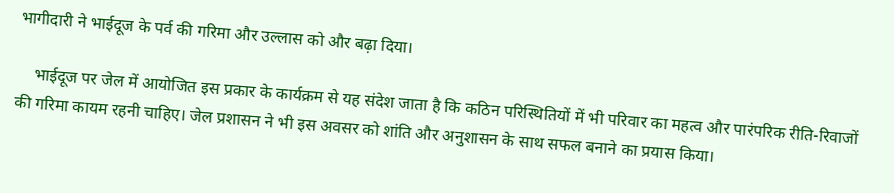भागीदारी ने भाईदूज के पर्व की गरिमा और उल्लास को और बढ़ा दिया।

    भाईदूज पर जेल में आयोजित इस प्रकार के कार्यक्रम से यह संदेश जाता है कि कठिन परिस्थितियों में भी परिवार का महत्व और पारंपरिक रीति-रिवाजों की गरिमा कायम रहनी चाहिए। जेल प्रशासन ने भी इस अवसर को शांति और अनुशासन के साथ सफल बनाने का प्रयास किया।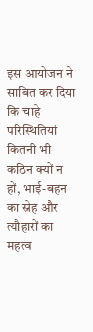इस आयोजन ने साबित कर दिया कि चाहे परिस्थितियां कितनी भी कठिन क्यों न हों, भाई-बहन का स्नेह और त्यौहारों का महत्व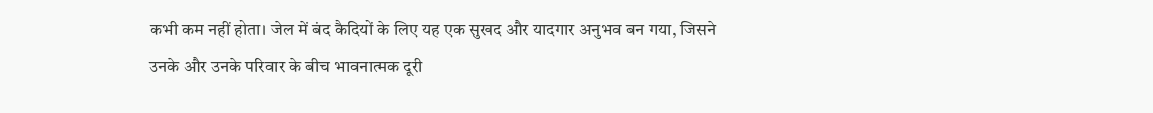कभी कम नहीं होता। जेल में बंद कैदियों के लिए यह एक सुखद और यादगार अनुभव बन गया, जिसने उनके और उनके परिवार के बीच भावनात्मक दूरी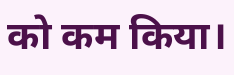को कम किया।